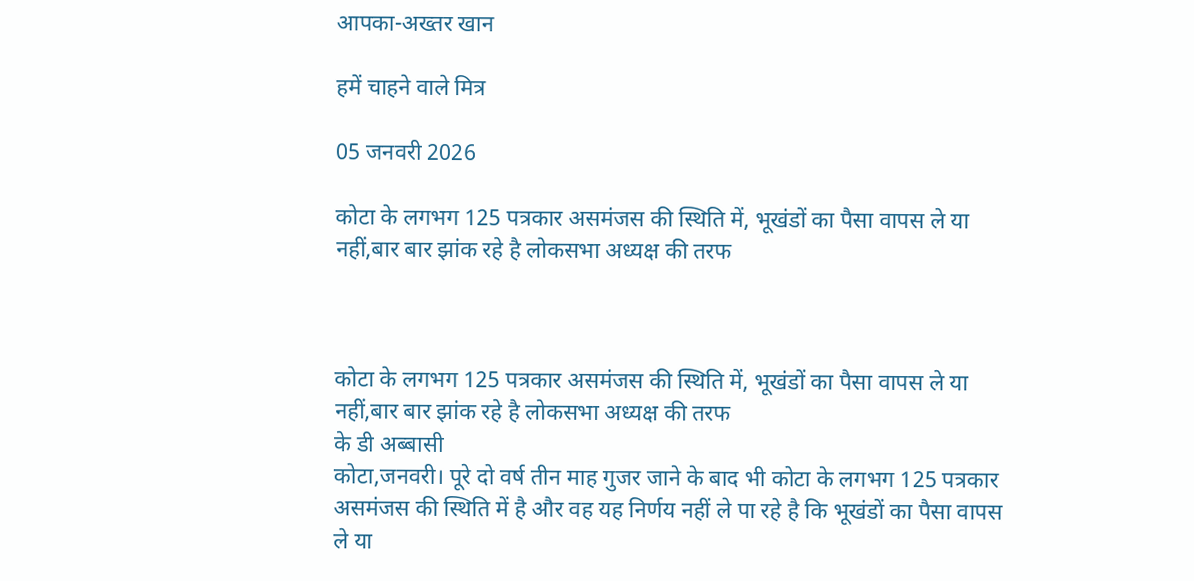आपका-अख्तर खान

हमें चाहने वाले मित्र

05 जनवरी 2026

कोटा के लगभग 125 पत्रकार असमंजस की स्थिति में, भूखंडों का पैसा वापस ले या नहीं,बार बार झांक रहे है लोकसभा अध्यक्ष की तरफ



कोटा के लगभग 125 पत्रकार असमंजस की स्थिति में, भूखंडों का पैसा वापस ले या नहीं,बार बार झांक रहे है लोकसभा अध्यक्ष की तरफ
के डी अब्बासी
कोटा,जनवरी। पूरे दो वर्ष तीन माह गुजर जाने के बाद भी कोटा के लगभग 125 पत्रकार असमंजस की स्थिति में है और वह यह निर्णय नहीं ले पा रहे है कि भूखंडों का पैसा वापस ले या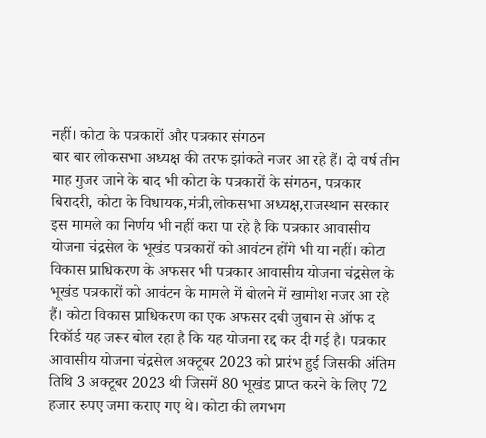नहीं। कोटा के पत्रकारों और पत्रकार संगठन
बार बार लोकसभा अध्यक्ष की तरफ झांकते नजर आ रहे हैं। दो वर्ष तीन माह गुजर जाने के बाद भी कोटा के पत्रकारों के संगठन, पत्रकार बिरादरी, कोटा के विधायक,मंत्री,लोकसभा अध्यक्ष,राजस्थान सरकार इस मामले का निर्णय भी नहीं करा पा रहे है कि पत्रकार आवासीय योजना चंद्रसेल के भूखंड पत्रकारों को आवंटन होंगे भी या नहीं। कोटा विकास प्राधिकरण के अफसर भी पत्रकार आवासीय योजना चंद्रसेल के भूखंड पत्रकारों को आवंटन के मामले में बोलने में खामोश नजर आ रहे हैं। कोटा विकास प्राधिकरण का एक अफसर दबी जुबान से ऑफ द रिकॉर्ड यह जरूर बोल रहा है कि यह योजना रद्द कर दी गई है। पत्रकार आवासीय योजना चंद्रसेल अक्टूबर 2023 को प्रारंभ हुई जिसकी अंतिम तिथि 3 अक्टूबर 2023 थी जिसमें 80 भूखंड प्राप्त करने के लिए 72 हजार रुपए जमा कराए गए थे। कोटा की लगभग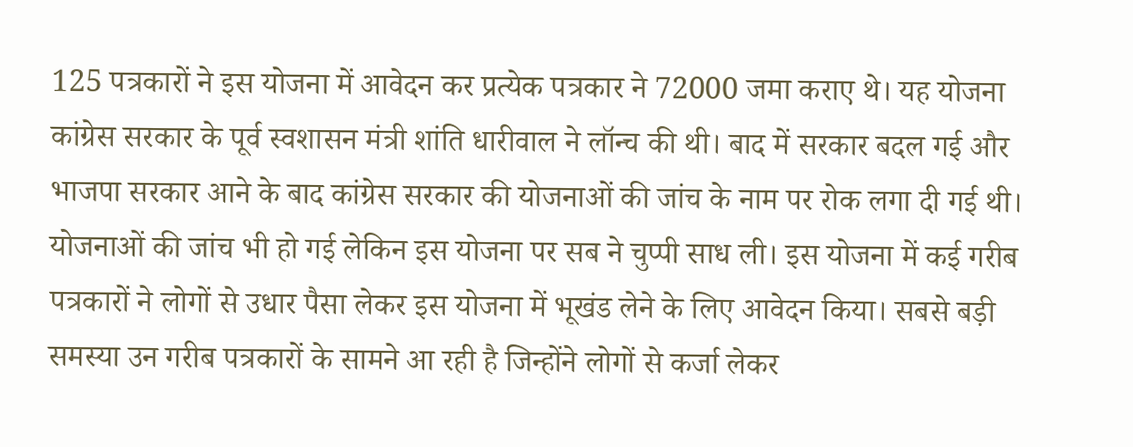125 पत्रकारों ने इस योजना में आवेदन कर प्रत्येक पत्रकार ने 72000 जमा कराए थे। यह योजना कांग्रेस सरकार के पूर्व स्वशासन मंत्री शांति धारीवाल ने लॉन्च की थी। बाद में सरकार बदल गई और भाजपा सरकार आने के बाद कांग्रेस सरकार की योजनाओं की जांच के नाम पर रोक लगा दी गई थी। योजनाओं की जांच भी हो गई लेकिन इस योजना पर सब ने चुप्पी साध ली। इस योजना में कई गरीब पत्रकारों ने लोगों से उधार पैसा लेकर इस योजना में भूखंड लेने के लिए आवेदन किया। सबसे बड़ी समस्या उन गरीब पत्रकारों के सामने आ रही है जिन्होंने लोगों से कर्जा लेकर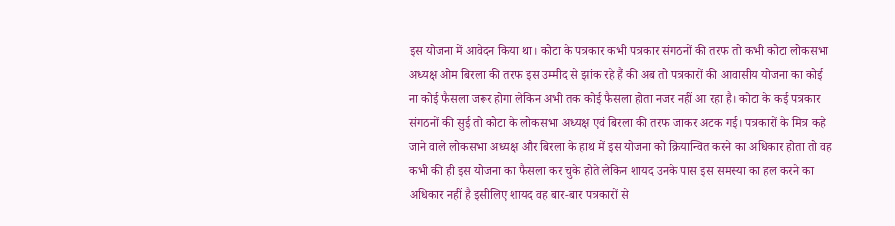इस योजना में आवेदन किया था। कोटा के पत्रकार कभी पत्रकार संगठनों की तरफ तो कभी कोटा लोकसभा अध्यक्ष ओम बिरला की तरफ इस उम्मीद से झांक रहे हैं की अब तो पत्रकारों की आवासीय योजना का कोई ना कोई फैसला जरूर होगा लेकिन अभी तक कोई फैसला होता नजर नहीं आ रहा है। कोटा के कई पत्रकार संगठनों की सुई तो कोटा के लोकसभा अध्यक्ष एवं बिरला की तरफ जाकर अटक गई। पत्रकारों के मित्र कहे जाने वाले लोकसभा अध्यक्ष और बिरला के हाथ में इस योजना को क्रियान्वित करने का अधिकार होता तो वह कभी की ही इस योजना का फैसला कर चुके होते लेकिन शायद उनके पास इस समस्या का हल करने का अधिकार नहीं है इसीलिए शायद वह बार-बार पत्रकारों से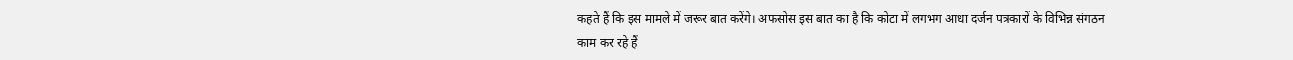कहते हैं कि इस मामले में जरूर बात करेंगे। अफसोस इस बात का है कि कोटा में लगभग आधा दर्जन पत्रकारों के विभिन्न संगठन काम कर रहे हैं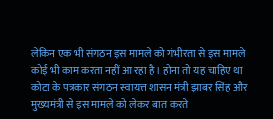लेकिन एक भी संगठन इस मामले को गंभीरता से इस मामले कोई भी काम करता नहीं आ रहा है। होना तो यह चाहिए था कोटा के पत्रकार संगठन स्वायत्त शासन मंत्री झाबर सिंह और मुख्यमंत्री से इस मामले को लेकर बात करते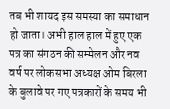तब भी शायद इस समस्या का समाधान हो जाता। अभी हाल हाल में हुए एक पत्र का संगठन की सम्मेलन और नव वर्ष पर लोकसभा अध्यक्ष ओम बिरला के बुलावे पर गए पत्रकारों के समय भी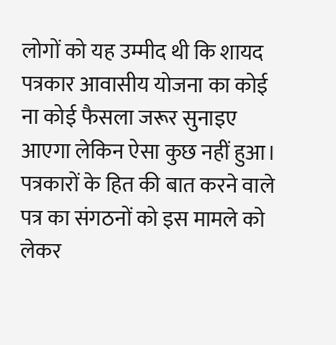लोगों को यह उम्मीद थी कि शायद पत्रकार आवासीय योजना का कोई ना कोई फैसला जरूर सुनाइए आएगा लेकिन ऐसा कुछ नहीं हुआ। पत्रकारों के हित की बात करने वाले पत्र का संगठनों को इस मामले को लेकर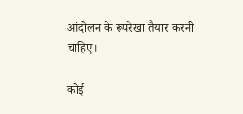आंदोलन के रूपरेखा तैयार करनी चाहिए।

कोई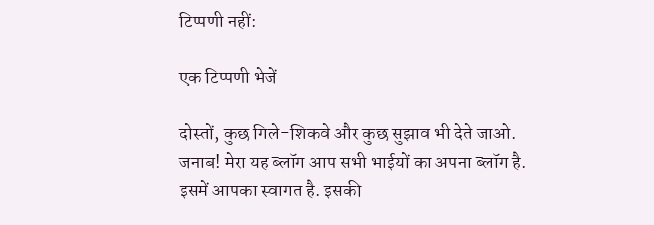टिप्पणी नहीं:

एक टिप्पणी भेजें

दोस्तों, कुछ गिले-शिकवे और कुछ सुझाव भी देते जाओ. जनाब! मेरा यह ब्लॉग आप सभी भाईयों का अपना ब्लॉग है. इसमें आपका स्वागत है. इसकी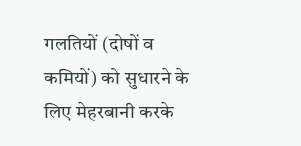गलतियों (दोषों व कमियों) को सुधारने के लिए मेहरबानी करके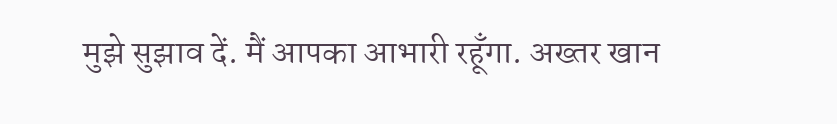मुझे सुझाव दें. मैं आपका आभारी रहूँगा. अख्तर खान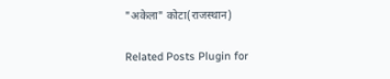"अकेला" कोटा(राजस्थान)

Related Posts Plugin for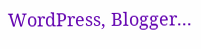WordPress, Blogger...